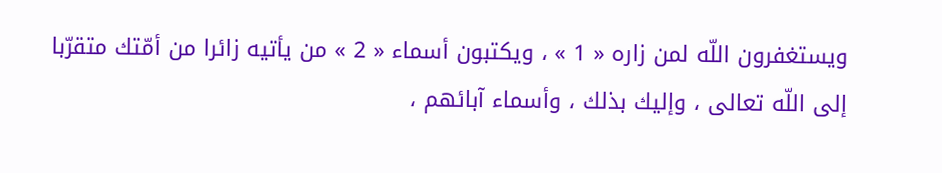ويستغفرون اللّه لمن زاره « 1 » ، ويكتبون أسماء « 2 » من يأتيه زائرا من أمّتك متقرّبا إلى اللّه تعالى ، وإليك بذلك ، وأسماء آبائهم ،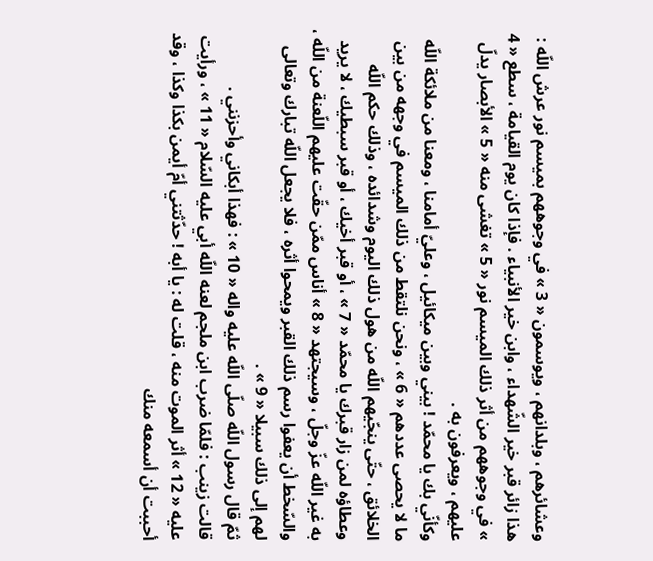وعشائرهم ، وبلدانهم ، ويوسمون « 3 » في وجوههم بميسم نور عرش اللّه : هذا زائر قبر خير الشّهداء ، وابن خير الأنبياء . فإذا كان يوم القيامة ، سطع « 4 » في وجوههم من أثر ذلك الميسم نور « 5 » تغشى منه « 5 » الأبصار يدلّ عليهم ، ويعرفون به .
وكأنّي بك يا محمّد ! بيني وبين ميكائيل ، وعليّ أمامنا ، ومعنا من ملائكة اللّه ما لا يحصى عددهم « 6 » ، ونحن نلتقط من ذلك الميسم في وجهه من بين الخلائق ، حتّى ينجّيهم اللّه من هول ذلك اليوم وشدائده ، وذلك حكم اللّه وعطاؤه لمن زار قبرك يا محمّد « 7 » ، أو قبر أخيك ، أو قبر سبطيك ، لا يريد به غير اللّه عزّ وجلّ ، وسيجتهد « 8 » أناس ممّن حقّت عليهم اللّعنة من اللّه ، والسّخط أن يعفوا رسم ذلك القبر ويمحوا أثره ، فلا يجعل اللّه تبارك وتعالى لهم إلى ذلك سبيلا « 9 » .
ثمّ قال رسول اللّه صلّى اللّه عليه واله « 10 » : فهذا أبكاني وأحزنني .
قالت زينب : فلمّا ضرب ابن ملجم لعنه اللّه أبي عليه السّلام « 11 » ، ورأيت عليه « 12 » أثر الموت منه ، قلت له : يا أبه ! حدّثتني أمّ أيمن بكذا وكذا ، وقد أحببت أن أسمعه منك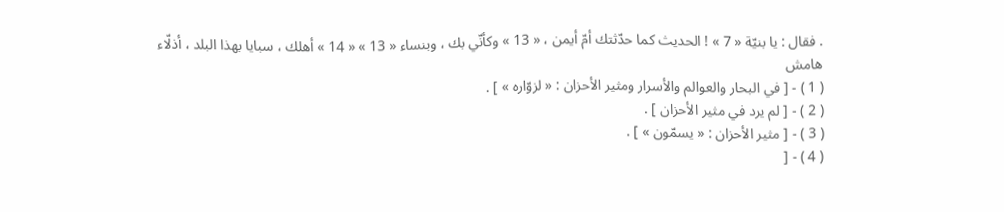. فقال : يا بنيّة « 7 » ! الحديث كما حدّثتك أمّ أيمن ، « 13 » وكأنّي بك ، وبنساء « 13 » « 14 » أهلك ، سبايا بهذا البلد ، أذلّاء
هامش
( 1 ) - [ في البحار والعوالم والأسرار ومثير الأحزان : « لزوّاره » ] .
( 2 ) - [ لم يرد في مثير الأحزان ] .
( 3 ) - [ مثير الأحزان : « يسمّون » ] .
( 4 ) - [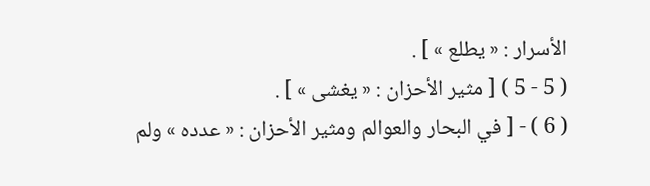الأسرار : « يطلع » ] .
( 5 - 5 ) [ مثير الأحزان : « يغشى » ] .
( 6 ) - [ في البحار والعوالم ومثير الأحزان : « عدده » ولم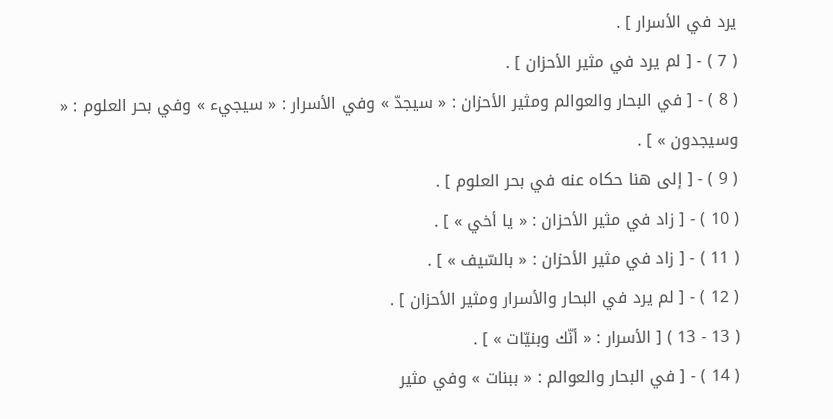يرد في الأسرار ] .
( 7 ) - [ لم يرد في مثير الأحزان ] .
( 8 ) - [ في البحار والعوالم ومثير الأحزان : « سيجدّ » وفي الأسرار : « سيجيء » وفي بحر العلوم : « وسيجدون » ] .
( 9 ) - [ إلى هنا حكاه عنه في بحر العلوم ] .
( 10 ) - [ زاد في مثير الأحزان : « يا أخي » ] .
( 11 ) - [ زاد في مثير الأحزان : « بالسّيف » ] .
( 12 ) - [ لم يرد في البحار والأسرار ومثير الأحزان ] .
( 13 - 13 ) [ الأسرار : « أنّك وبنيّات » ] .
( 14 ) - [ في البحار والعوالم : « ببنات » وفي مثير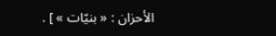الأحزان : « بنيّات » ] .